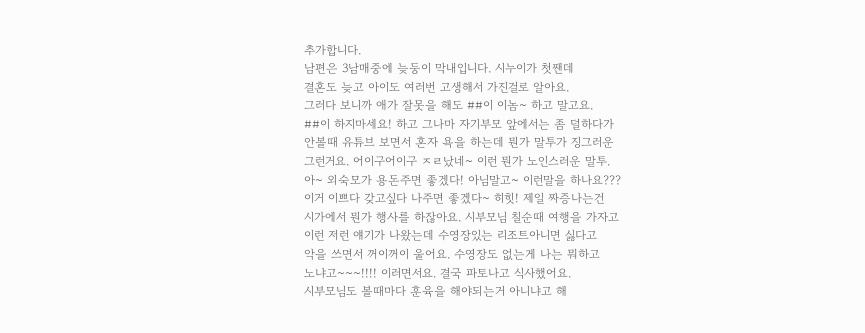추가합니다.
남편은 3남매중에 늦둥이 막내입니다. 시누이가 첫짼데
결혼도 늦고 아이도 여러번 고생해서 가진걸로 알아요.
그러다 보니까 애가 잘못을 해도 ##이 이놈~ 하고 말고요.
##이 하지마세요! 하고 그나마 자기부모 앞에서는 좀 덜하다가
안볼때 유튜브 보면서 혼자 욕을 하는데 뭔가 말투가 징그러운
그런거요. 어이구어이구 ㅈㄹ났네~ 이런 뭔가 노인스러운 말투.
아~ 외숙모가 용돈주면 좋겠다! 아님말고~ 이런말을 하나요???
이거 이쁘다 갖고싶다 나주면 좋겠다~ 히힛! 제일 짜증나는건
시가에서 뭔가 행사를 하잖아요. 시부모님 칠순때 여행을 가자고
이런 저런 얘기가 나왔는데 수영장있는 리조트아니면 싫다고
악을 쓰면서 꺼이꺼이 울어요. 수영장도 없는게 나는 뭐하고
노냐고~~~!!!! 이러면서요. 결국 파토나고 식사했어요.
시부모님도 볼때마다 훈육을 해야되는거 아니냐고 해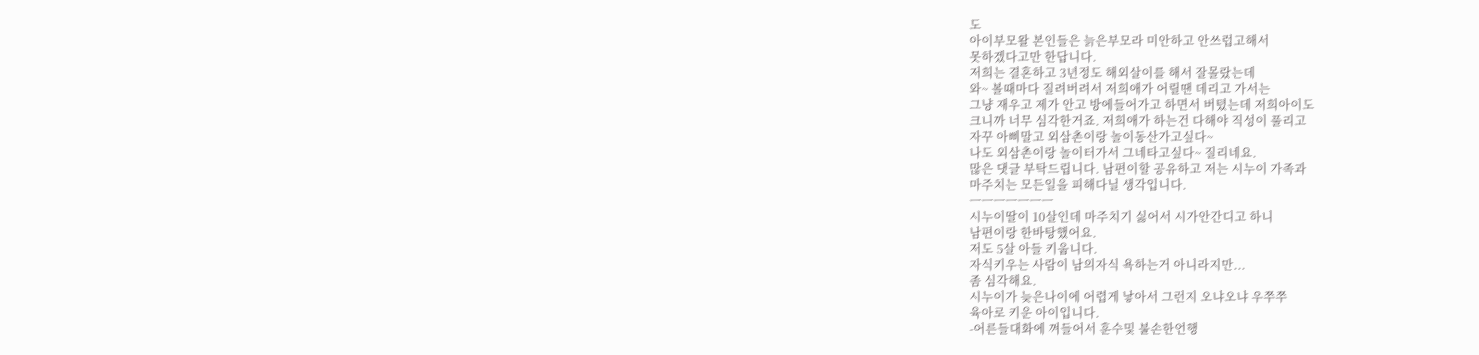도
아이부모왈 본인들은 늙은부모라 미안하고 안쓰럽고해서
못하겠다고만 한답니다.
저희는 결혼하고 3년정도 해외살이를 해서 잘몰랐는데
와~ 볼때마다 질려버려서 저희애가 어릴땐 데리고 가서는
그냥 재우고 제가 안고 방에들어가고 하면서 버텼는데 저희아이도
크니까 너무 심각한거죠. 저희애가 하는건 다해야 직성이 풀리고
자꾸 아삐말고 외삼촌이랑 놀이동산가고싶다~
나도 외삼촌이랑 놀이터가서 그네타고싶다~ 질리네요.
많은 댓글 부탁드립니다. 남편이할 공유하고 저는 시누이 가족과
마주치는 모든일을 피해다닐 생각입니다.
ㅡㅡㅡㅡㅡㅡㅡ
시누이딸이 10살인데 마주치기 싫어서 시가안간디고 하니
남편이랑 한바탕했어요.
저도 5살 아들 키웁니다.
자식키우는 사람이 남의자식 욕하는거 아니라지만...
좀 심각해요.
시누이가 늦은나이에 어렵게 낳아서 그런지 오냐오냐 우쭈쭈
육아로 키운 아이입니다.
-어른들대화에 껴들어서 훈수및 불손한언행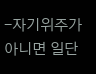-자기위주가 아니면 일단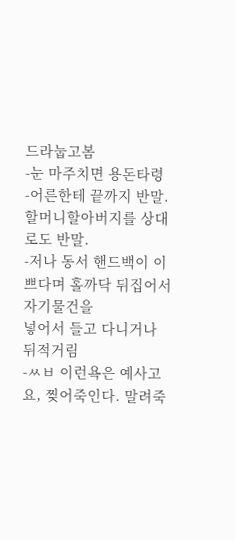드라눕고봄
-눈 마주치면 용돈타령
-어른한테 끝까지 반말. 할머니할아버지를 상대로도 반말.
-저나 동서 핸드백이 이쁘다며 홀까닥 뒤집어서 자기물건을
넣어서 들고 다니거나 뒤적거림
-ㅆㅂ 이런욕은 예사고요, 찢어죽인다. 말려죽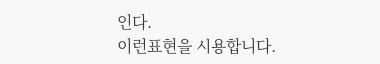인다.
이런표현을 시용합니다.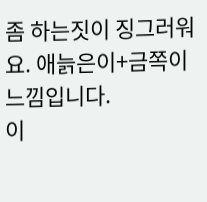좀 하는짓이 징그러워요. 애늙은이+금쪽이 느낌입니다.
이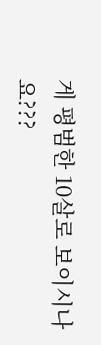게 평범한 10살로 보이시나요???